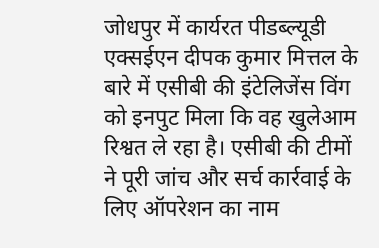जोधपुर में कार्यरत पीडब्ल्यूडी एक्सईएन दीपक कुमार मित्तल के बारे में एसीबी की इंटेलिजेंस विंग को इनपुट मिला कि वह खुलेआम रिश्वत ले रहा है। एसीबी की टीमों ने पूरी जांच और सर्च कार्रवाई के लिए ऑपरेशन का नाम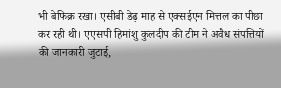भी बेफिक्र रखा। एसीबी डेढ़ माह से एक्सईएन मित्तल का पीछा कर रही थी। एएसपी हिमांशु कुलदीप की टीम ने अवैध संपत्तियों की जानकारी जुटाई,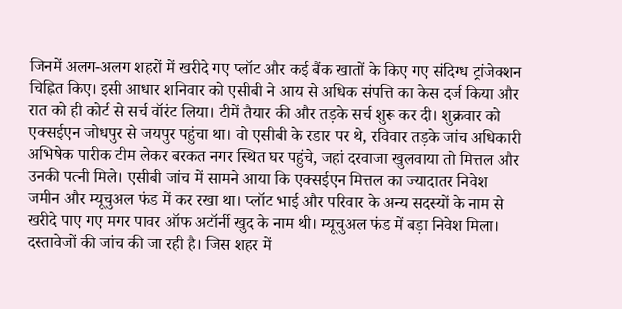जिनमें अलग-अलग शहरों में खरीदे गए प्लॉट और कई बैंक खातों के किए गए संदिग्ध ट्रांजेक्शन चिह्नित किए। इसी आधार शनिवार को एसीबी ने आय से अधिक संपत्ति का केस दर्ज किया और रात को ही कोर्ट से सर्च वॉरंट लिया। टीमें तैयार की और तड़के सर्च शुरू कर दी। शुक्रवार को एक्सईएन जोधपुर से जयपुर पहुंचा था। वो एसीबी के रडार पर थे, रविवार तड़के जांच अधिकारी अभिषेक पारीक टीम लेकर बरकत नगर स्थित घर पहुंचे, जहां दरवाजा खुलवाया तो मित्तल और उनकी पत्नी मिले। एसीबी जांच में सामने आया कि एक्सईएन मित्तल का ज्यादातर निवेश जमीन और म्यूचुअल फंड में कर रखा था। प्लॉट भाई और परिवार के अन्य सदस्यों के नाम से खरीदे पाए गए मगर पावर ऑफ अटॉर्नी खुद के नाम थी। म्यूचुअल फंड में बड़ा निवेश मिला। दस्तावेजों की जांच की जा रही है। जिस शहर में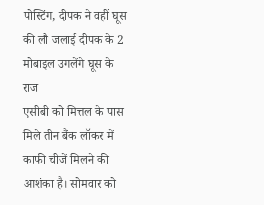पोस्टिंग, दीपक ने वहीं घूस की लौ जलाई दीपक के 2 मोबाइल उगलेंगे घूस के राज
एसीबी को मित्तल के पास मिले तीन बैंक लॉकर में काफी चीजें मिलने की आशंका है। सोमवार को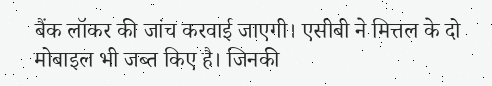बैंक लॉकर की जांच करवाई जाएगी। एसीबी ने मित्तल के दो मोबाइल भी जब्त किए है। जिनकी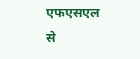एफएसएल से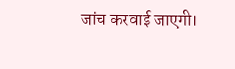जांच करवाई जाएगी।